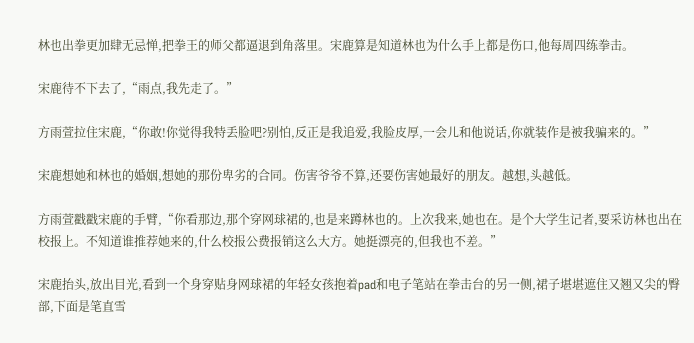林也出拳更加肆无忌惮,把拳王的师父都逼退到角落里。宋鹿算是知道林也为什么手上都是伤口,他每周四练拳击。

宋鹿待不下去了,“雨点,我先走了。”

方雨萱拉住宋鹿,“你敢!你觉得我特丢脸吧?别怕,反正是我追爱,我脸皮厚,一会儿和他说话,你就装作是被我骗来的。”

宋鹿想她和林也的婚姻,想她的那份卑劣的合同。伤害爷爷不算,还要伤害她最好的朋友。越想,头越低。

方雨萱戳戳宋鹿的手臂,“你看那边,那个穿网球裙的,也是来蹲林也的。上次我来,她也在。是个大学生记者,要采访林也出在校报上。不知道谁推荐她来的,什么校报公费报销这么大方。她挺漂亮的,但我也不差。”

宋鹿抬头,放出目光,看到一个身穿贴身网球裙的年轻女孩抱着pad和电子笔站在拳击台的另一侧,裙子堪堪遮住又翘又尖的臀部,下面是笔直雪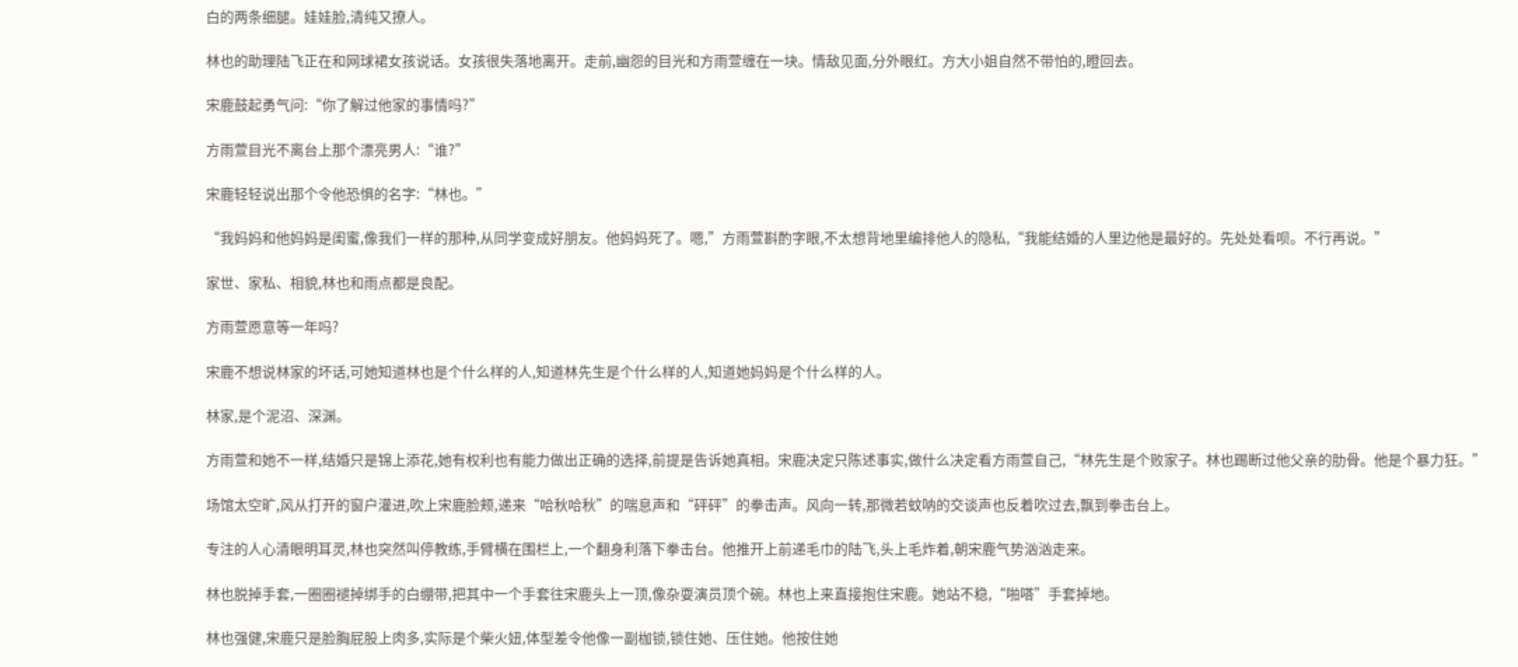白的两条细腿。娃娃脸,清纯又撩人。

林也的助理陆飞正在和网球裙女孩说话。女孩很失落地离开。走前,幽怨的目光和方雨萱缠在一块。情敌见面,分外眼红。方大小姐自然不带怕的,瞪回去。

宋鹿鼓起勇气问:“你了解过他家的事情吗?”

方雨萱目光不离台上那个漂亮男人:“谁?”

宋鹿轻轻说出那个令他恐惧的名字:“林也。”

“我妈妈和他妈妈是闺蜜,像我们一样的那种,从同学变成好朋友。他妈妈死了。嗯,”方雨萱斟酌字眼,不太想背地里编排他人的隐私,“我能结婚的人里边他是最好的。先处处看呗。不行再说。”

家世、家私、相貌,林也和雨点都是良配。

方雨萱愿意等一年吗?

宋鹿不想说林家的坏话,可她知道林也是个什么样的人,知道林先生是个什么样的人,知道她妈妈是个什么样的人。

林家,是个泥沼、深渊。

方雨萱和她不一样,结婚只是锦上添花,她有权利也有能力做出正确的选择,前提是告诉她真相。宋鹿决定只陈述事实,做什么决定看方雨萱自己,“林先生是个败家子。林也踢断过他父亲的肋骨。他是个暴力狂。”

场馆太空旷,风从打开的窗户灌进,吹上宋鹿脸颊,递来“哈秋哈秋”的喘息声和“砰砰”的拳击声。风向一转,那微若蚊呐的交谈声也反着吹过去,飘到拳击台上。

专注的人心清眼明耳灵,林也突然叫停教练,手臂横在围栏上,一个翻身利落下拳击台。他推开上前递毛巾的陆飞,头上毛炸着,朝宋鹿气势汹汹走来。

林也脱掉手套,一圈圈褪掉绑手的白绷带,把其中一个手套往宋鹿头上一顶,像杂耍演员顶个碗。林也上来直接抱住宋鹿。她站不稳,“啪嗒”手套掉地。

林也强健,宋鹿只是脸胸屁股上肉多,实际是个柴火妞,体型差令他像一副枷锁,锁住她、压住她。他按住她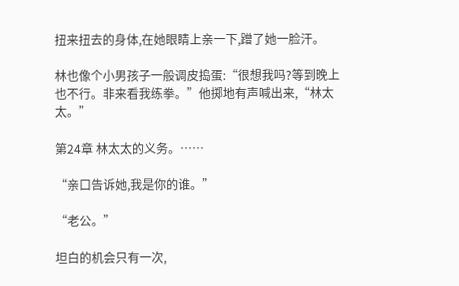扭来扭去的身体,在她眼睛上亲一下,蹭了她一脸汗。

林也像个小男孩子一般调皮捣蛋:“很想我吗?等到晚上也不行。非来看我练拳。”他掷地有声喊出来,“林太太。”

第24章 林太太的义务。……

“亲口告诉她,我是你的谁。”

“老公。”

坦白的机会只有一次,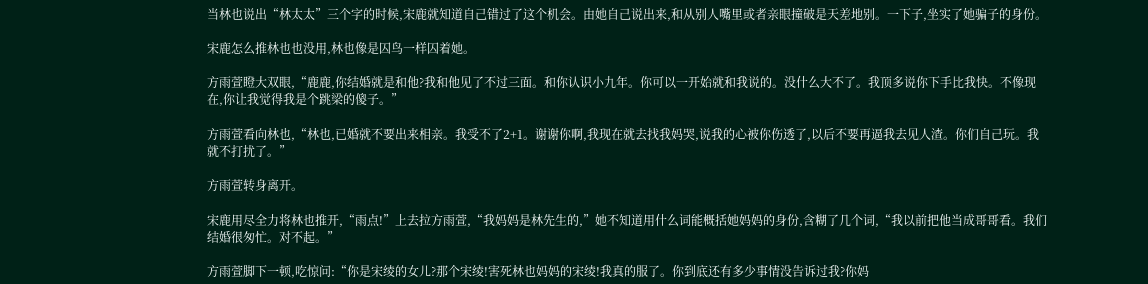当林也说出“林太太”三个字的时候,宋鹿就知道自己错过了这个机会。由她自己说出来,和从别人嘴里或者亲眼撞破是天差地别。一下子,坐实了她骗子的身份。

宋鹿怎么推林也也没用,林也像是囚鸟一样囚着她。

方雨萱瞪大双眼,“鹿鹿,你结婚就是和他?我和他见了不过三面。和你认识小九年。你可以一开始就和我说的。没什么大不了。我顶多说你下手比我快。不像现在,你让我觉得我是个跳梁的傻子。”

方雨萱看向林也,“林也,已婚就不要出来相亲。我受不了2+1。谢谢你啊,我现在就去找我妈哭,说我的心被你伤透了,以后不要再逼我去见人渣。你们自己玩。我就不打扰了。”

方雨萱转身离开。

宋鹿用尽全力将林也推开,“雨点!”上去拉方雨萱,“我妈妈是林先生的,”她不知道用什么词能概括她妈妈的身份,含糊了几个词,“我以前把他当成哥哥看。我们结婚很匆忙。对不起。”

方雨萱脚下一顿,吃惊问:“你是宋绫的女儿?那个宋绫!害死林也妈妈的宋绫!我真的服了。你到底还有多少事情没告诉过我?你妈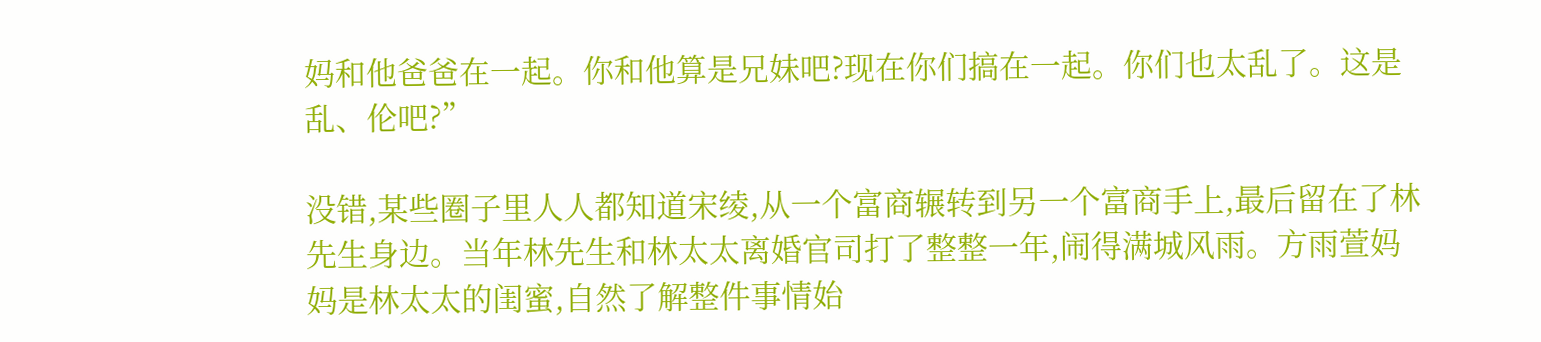妈和他爸爸在一起。你和他算是兄妹吧?现在你们搞在一起。你们也太乱了。这是乱、伦吧?”

没错,某些圈子里人人都知道宋绫,从一个富商辗转到另一个富商手上,最后留在了林先生身边。当年林先生和林太太离婚官司打了整整一年,闹得满城风雨。方雨萱妈妈是林太太的闺蜜,自然了解整件事情始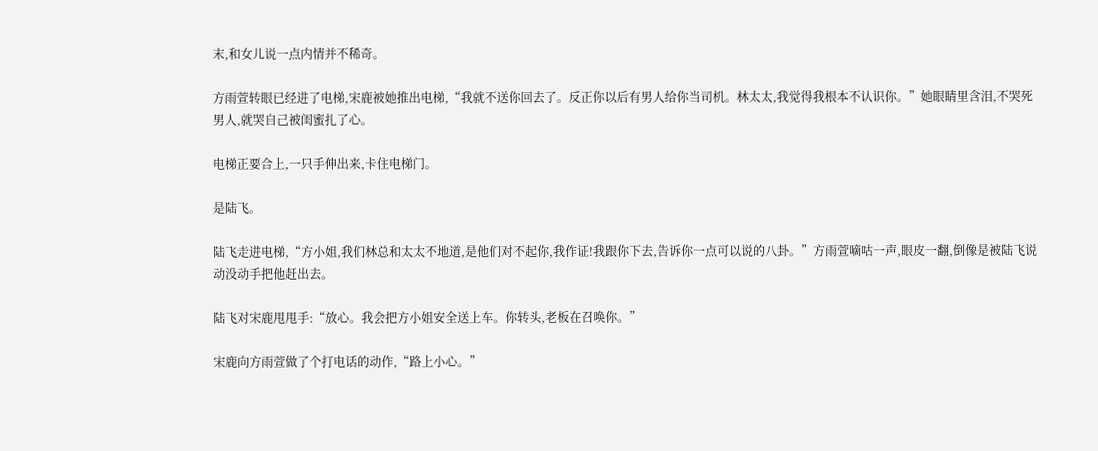末,和女儿说一点内情并不稀奇。

方雨萱转眼已经进了电梯,宋鹿被她推出电梯,“我就不送你回去了。反正你以后有男人给你当司机。林太太,我觉得我根本不认识你。”她眼睛里含泪,不哭死男人,就哭自己被闺蜜扎了心。

电梯正要合上,一只手伸出来,卡住电梯门。

是陆飞。

陆飞走进电梯,“方小姐,我们林总和太太不地道,是他们对不起你,我作证!我跟你下去,告诉你一点可以说的八卦。”方雨萱嘀咕一声,眼皮一翻,倒像是被陆飞说动没动手把他赶出去。

陆飞对宋鹿甩甩手:“放心。我会把方小姐安全送上车。你转头,老板在召唤你。”

宋鹿向方雨萱做了个打电话的动作,“路上小心。”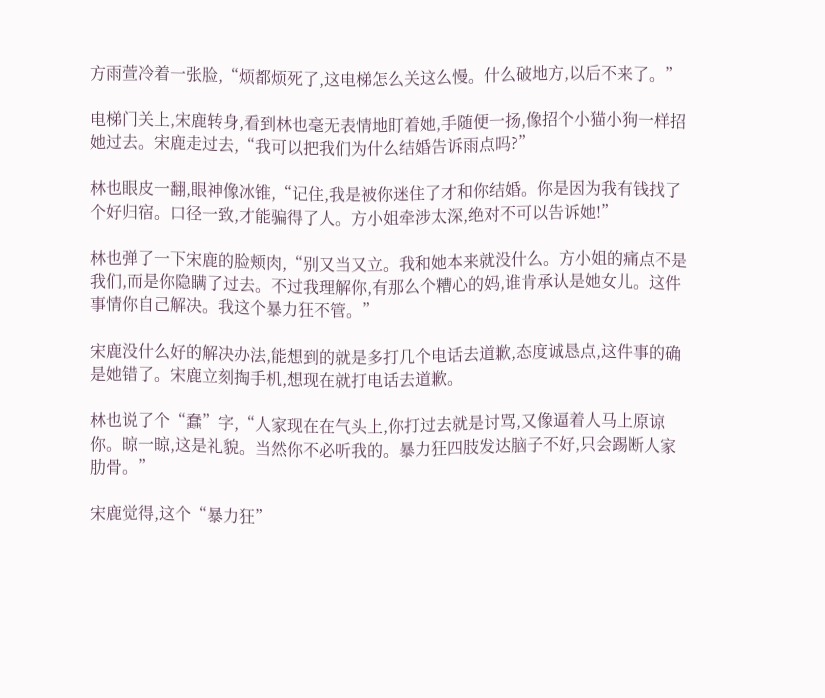方雨萱冷着一张脸,“烦都烦死了,这电梯怎么关这么慢。什么破地方,以后不来了。”

电梯门关上,宋鹿转身,看到林也毫无表情地盯着她,手随便一扬,像招个小猫小狗一样招她过去。宋鹿走过去,“我可以把我们为什么结婚告诉雨点吗?”

林也眼皮一翻,眼神像冰锥,“记住,我是被你迷住了才和你结婚。你是因为我有钱找了个好归宿。口径一致,才能骗得了人。方小姐牵涉太深,绝对不可以告诉她!”

林也弹了一下宋鹿的脸颊肉,“别又当又立。我和她本来就没什么。方小姐的痛点不是我们,而是你隐瞒了过去。不过我理解你,有那么个糟心的妈,谁肯承认是她女儿。这件事情你自己解决。我这个暴力狂不管。”

宋鹿没什么好的解决办法,能想到的就是多打几个电话去道歉,态度诚恳点,这件事的确是她错了。宋鹿立刻掏手机,想现在就打电话去道歉。

林也说了个“蠢”字,“人家现在在气头上,你打过去就是讨骂,又像逼着人马上原谅你。晾一晾,这是礼貌。当然你不必听我的。暴力狂四肢发达脑子不好,只会踢断人家肋骨。”

宋鹿觉得,这个“暴力狂”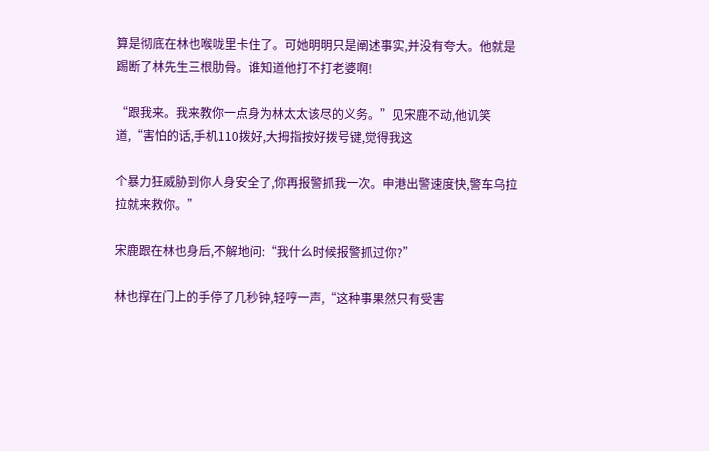算是彻底在林也喉咙里卡住了。可她明明只是阐述事实,并没有夸大。他就是踢断了林先生三根肋骨。谁知道他打不打老婆啊!

“跟我来。我来教你一点身为林太太该尽的义务。”见宋鹿不动,他讥笑道,“害怕的话,手机110拨好,大拇指按好拨号键,觉得我这

个暴力狂威胁到你人身安全了,你再报警抓我一次。申港出警速度快,警车乌拉拉就来救你。”

宋鹿跟在林也身后,不解地问:“我什么时候报警抓过你?”

林也撑在门上的手停了几秒钟,轻哼一声,“这种事果然只有受害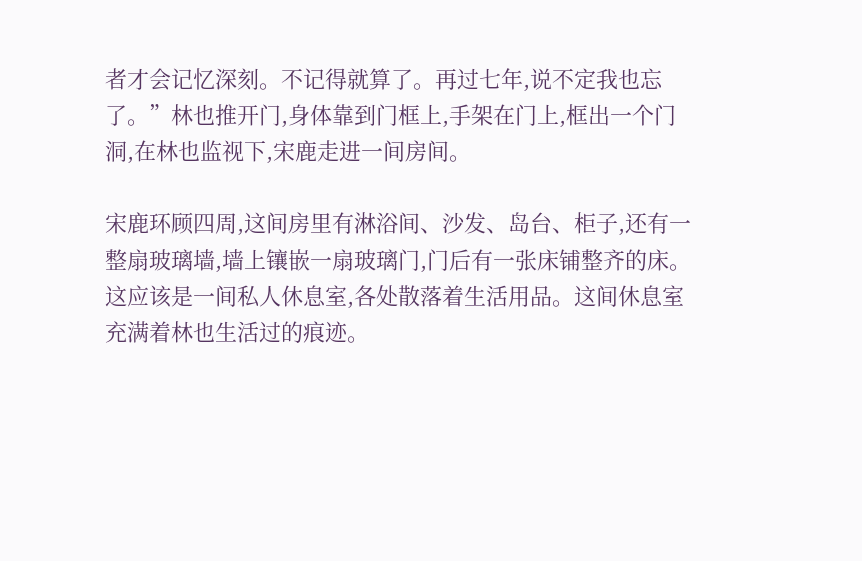者才会记忆深刻。不记得就算了。再过七年,说不定我也忘了。”林也推开门,身体靠到门框上,手架在门上,框出一个门洞,在林也监视下,宋鹿走进一间房间。

宋鹿环顾四周,这间房里有淋浴间、沙发、岛台、柜子,还有一整扇玻璃墙,墙上镶嵌一扇玻璃门,门后有一张床铺整齐的床。这应该是一间私人休息室,各处散落着生活用品。这间休息室充满着林也生活过的痕迹。